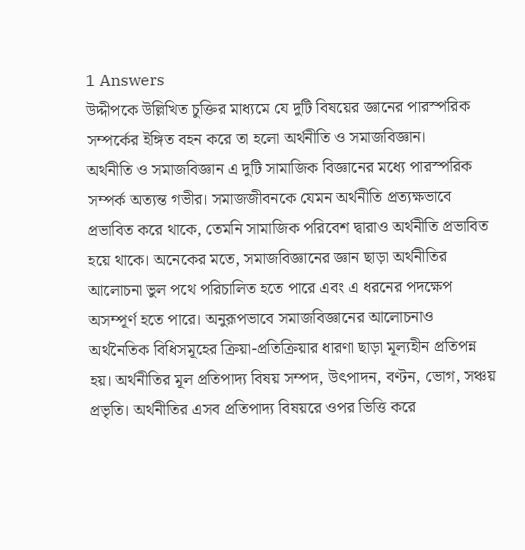1 Answers
উদ্দীপকে উল্লিখিত চুক্তির মাধ্যমে যে দুটি বিষয়ের জ্ঞানের পারস্পরিক সম্পর্কের ইঙ্গিত বহন করে তা হলো অর্থনীতি ও সমাজবিজ্ঞান।
অর্থনীতি ও সমাজবিজ্ঞান এ দুটি সামাজিক বিজ্ঞানের মধ্যে পারস্পরিক সম্পর্ক অত্যন্ত গভীর। সমাজজীবনকে যেমন অর্থনীতি প্রত্যক্ষভাবে প্রভাবিত করে থাকে, তেমনি সামাজিক পরিবেশ দ্বারাও অর্থনীতি প্রভাবিত হয়ে থাকে। অনেকের মতে, সমাজবিজ্ঞানের জ্ঞান ছাড়া অর্থনীতির আলোচনা ভুল পথে পরিচালিত হতে পারে এবং এ ধরনের পদক্ষেপ অসম্পূর্ণ হতে পারে। অনুরূপভাবে সমাজবিজ্ঞানের আলোচনাও অর্থনৈতিক বিধিসমূহের ক্রিয়া-প্রতিক্রিয়ার ধারণা ছাড়া মূল্যহীন প্রতিপন্ন হয়। অর্থনীতির মূল প্রতিপাদ্য বিষয় সম্পদ, উৎপাদন, বণ্টন, ভোগ, সঞ্চয় প্রভৃতি। অর্থনীতির এসব প্রতিপাদ্য বিষয়রে ওপর ভিত্তি করে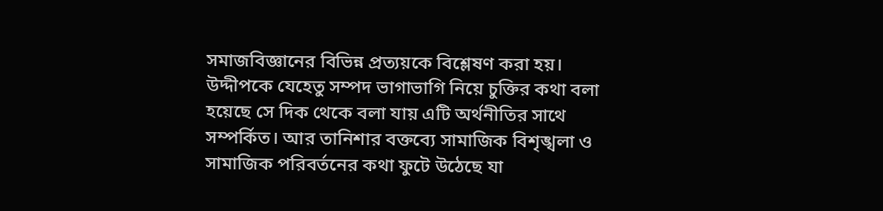সমাজবিজ্ঞানের বিভিন্ন প্রত্যয়কে বিশ্লেষণ করা হয়। উদ্দীপকে যেহেতু সম্পদ ভাগাভাগি নিয়ে চুক্তির কথা বলা হয়েছে সে দিক থেকে বলা যায় এটি অর্থনীতির সাথে সম্পর্কিত। আর তানিশার বক্তব্যে সামাজিক বিশৃঙ্খলা ও সামাজিক পরিবর্তনের কথা ফুটে উঠেছে যা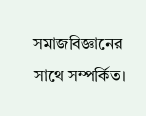সমাজবিজ্ঞানের সাথে সম্পর্কিত।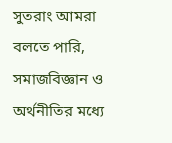সুতরাং আমরা বলতে পারি, সমাজবিজ্ঞান ও অর্থনীতির মধ্যে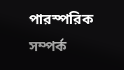পারস্পরিক সম্পর্ক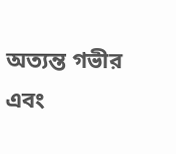অত্যন্ত গভীর এবং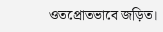ওতপ্রোতভাবে জড়িত।